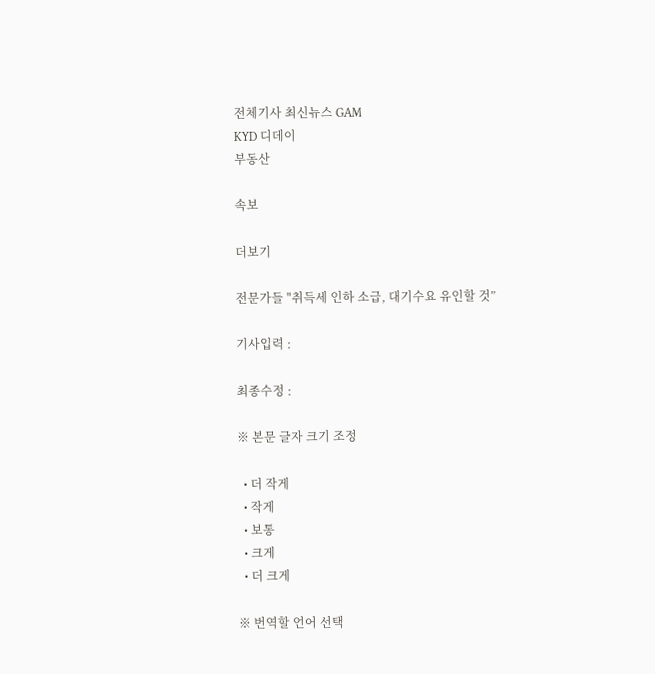전체기사 최신뉴스 GAM
KYD 디데이
부동산

속보

더보기

전문가들 "취득세 인하 소급, 대기수요 유인할 것”

기사입력 :

최종수정 :

※ 본문 글자 크기 조정

  • 더 작게
  • 작게
  • 보통
  • 크게
  • 더 크게

※ 번역할 언어 선택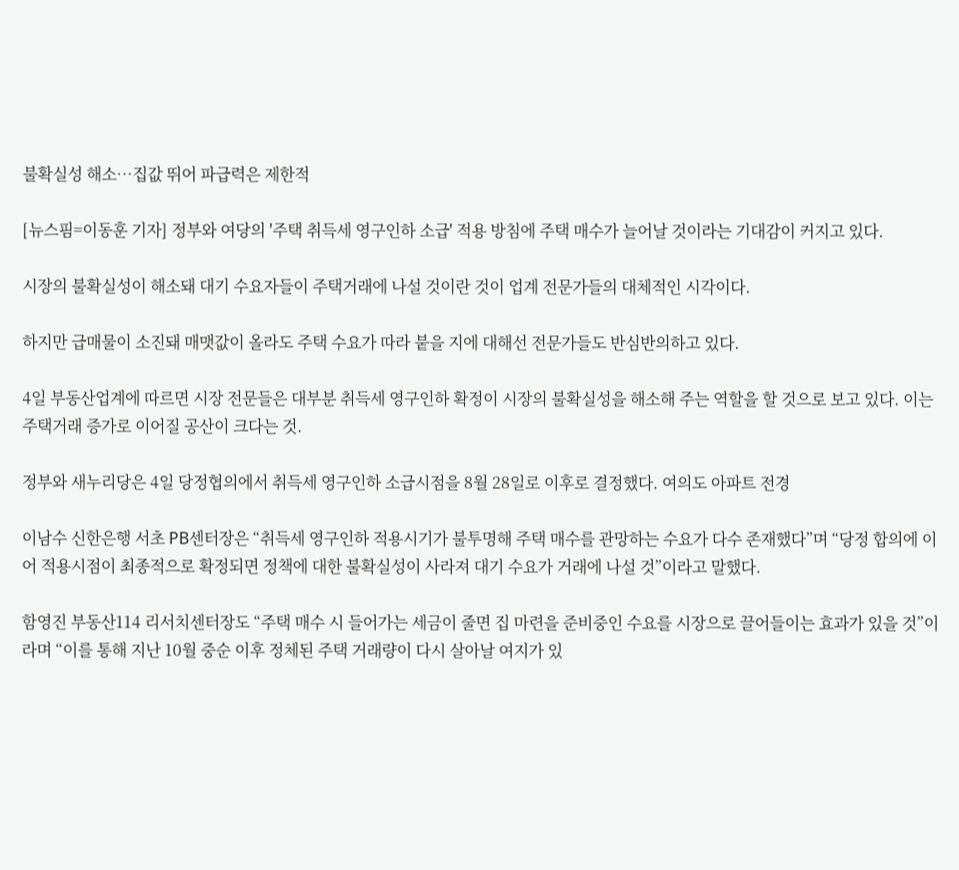불확실성 해소…집값 뛰어 파급력은 제한적

[뉴스핌=이동훈 기자] 정부와 여당의 '주택 취득세 영구인하 소급' 적용 방침에 주택 매수가 늘어날 것이라는 기대감이 커지고 있다.

시장의 불확실성이 해소돼 대기 수요자들이 주택거래에 나설 것이란 것이 업계 전문가들의 대체적인 시각이다.

하지만 급매물이 소진돼 매맷값이 올라도 주택 수요가 따라 붙을 지에 대해선 전문가들도 반심반의하고 있다.

4일 부동산업계에 따르면 시장 전문들은 대부분 취득세 영구인하 확정이 시장의 불확실성을 해소해 주는 역할을 할 것으로 보고 있다. 이는 주택거래 증가로 이어질 공산이 크다는 것.

정부와 새누리당은 4일 당정협의에서 취득세 영구인하 소급시점을 8월 28일로 이후로 결정했다. 여의도 아파트 전경

이남수 신한은행 서초 PB센터장은 “취득세 영구인하 적용시기가 불투명해 주택 매수를 관망하는 수요가 다수 존재했다”며 “당정 합의에 이어 적용시점이 최종적으로 확정되면 정책에 대한 불확실성이 사라져 대기 수요가 거래에 나설 것”이라고 말했다.

함영진 부동산114 리서치센터장도 “주택 매수 시 들어가는 세금이 줄면 집 마련을 준비중인 수요를 시장으로 끌어들이는 효과가 있을 것”이라며 “이를 통해 지난 10월 중순 이후 정체된 주택 거래량이 다시 살아날 여지가 있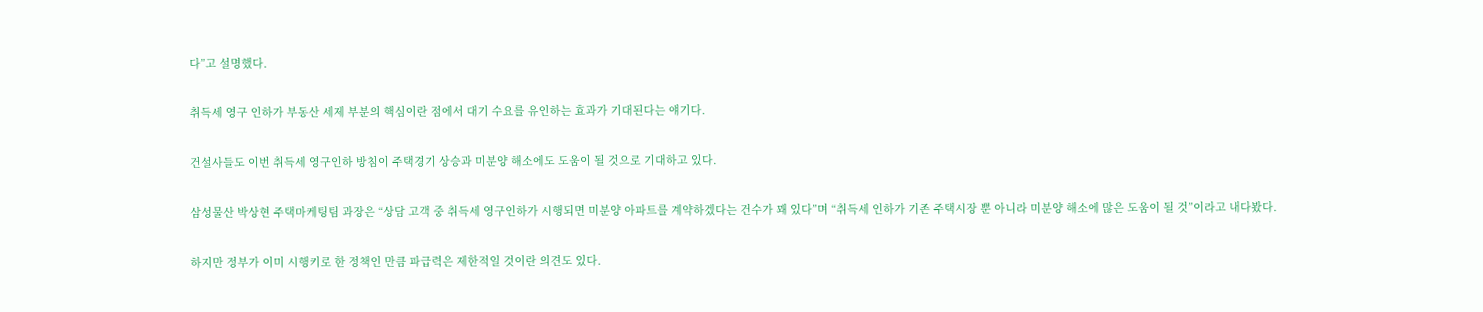다”고 설명했다.

취득세 영구 인하가 부동산 세제 부분의 핵심이란 점에서 대기 수요를 유인하는 효과가 기대된다는 얘기다.

건설사들도 이번 취득세 영구인하 방침이 주택경기 상승과 미분양 해소에도 도움이 될 것으로 기대하고 있다.

삼성물산 박상현 주택마케팅팀 과장은 “상담 고객 중 취득세 영구인하가 시행되면 미분양 아파트를 계약하겠다는 건수가 꽤 있다”며 “취득세 인하가 기존 주택시장 뿐 아니라 미분양 해소에 많은 도움이 될 것”이라고 내다봤다.

하지만 정부가 이미 시행키로 한 정책인 만큼 파급력은 제한적일 것이란 의견도 있다.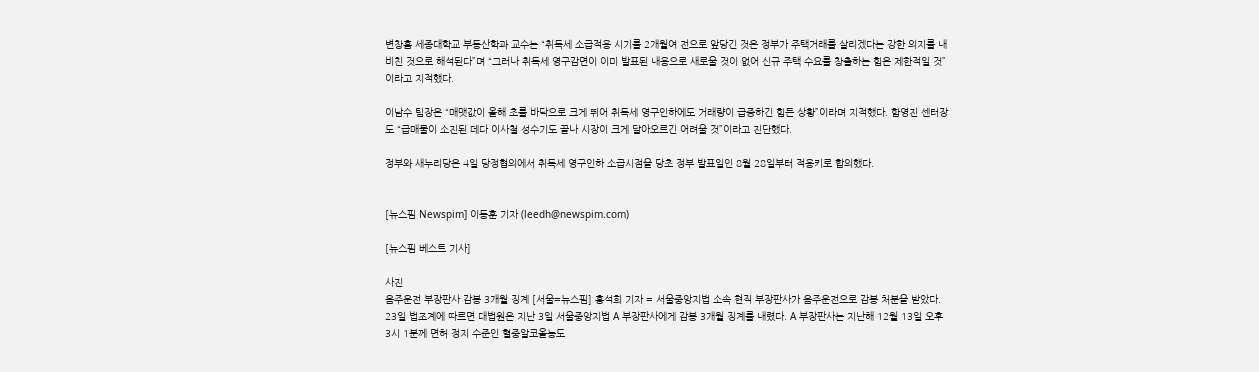변창흠 세종대학교 부동산학과 교수는 “취득세 소급적용 시기를 2개월여 전으로 앞당긴 것은 정부가 주택거래를 살리겠다는 강한 의지를 내비친 것으로 해석된다”며 “그러나 취득세 영구감면이 이미 발표된 내용으로 새로울 것이 없어 신규 주택 수요를 창출하는 힘은 제한적일 것”이라고 지적했다.

이남수 팀장은 “매맷값이 올해 초를 바닥으로 크게 뛰어 취득세 영구인하에도 거래량이 급증하긴 힘든 상황”이라며 지적했다. 함영진 센터장도 “급매물이 소진된 데다 이사철 성수기도 끝나 시장이 크게 달아오르긴 어려울 것”이라고 진단했다.

정부와 새누리당은 4일 당정협의에서 취득세 영구인하 소급시점을 당초 정부 발표일인 8월 28일부터 적용키로 합의했다.


[뉴스핌 Newspim] 이동훈 기자 (leedh@newspim.com)

[뉴스핌 베스트 기사]

사진
음주운전 부장판사 감봉 3개월 징계 [서울=뉴스핌] 홍석희 기자 = 서울중앙지법 소속 현직 부장판사가 음주운전으로 감봉 처분을 받았다. 23일 법조계에 따르면 대법원은 지난 3일 서울중앙지법 A 부장판사에게 감봉 3개월 징계를 내렸다. A 부장판사는 지난해 12월 13일 오후 3시 1분께 면허 정지 수준인 혈중알코올농도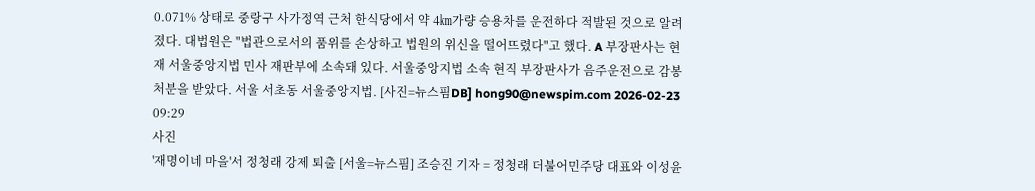0.071% 상태로 중랑구 사가정역 근처 한식당에서 약 4㎞가량 승용차를 운전하다 적발된 것으로 알려졌다. 대법원은 "법관으로서의 품위를 손상하고 법원의 위신을 떨어뜨렸다"고 했다. A 부장판사는 현재 서울중앙지법 민사 재판부에 소속돼 있다. 서울중앙지법 소속 현직 부장판사가 음주운전으로 감봉 처분을 받았다. 서울 서초동 서울중앙지법. [사진=뉴스핌DB] hong90@newspim.com 2026-02-23 09:29
사진
'재명이네 마을'서 정청래 강제 퇴출 [서울=뉴스핌] 조승진 기자 = 정청래 더불어민주당 대표와 이성윤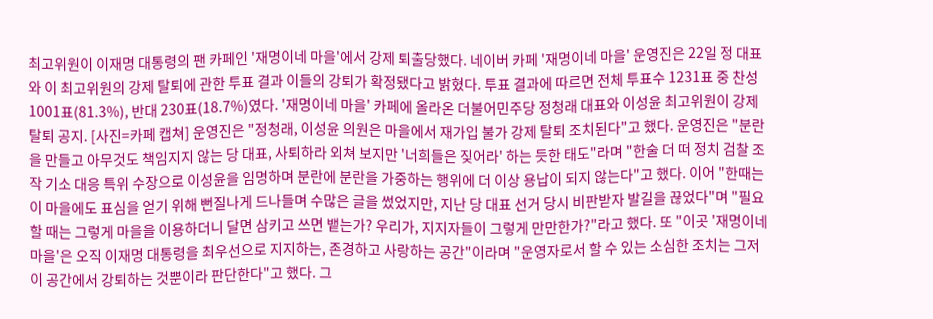최고위원이 이재명 대통령의 팬 카페인 '재명이네 마을'에서 강제 퇴출당했다. 네이버 카페 '재명이네 마을' 운영진은 22일 정 대표와 이 최고위원의 강제 탈퇴에 관한 투표 결과 이들의 강퇴가 확정됐다고 밝혔다. 투표 결과에 따르면 전체 투표수 1231표 중 찬성 1001표(81.3%), 반대 230표(18.7%)였다. '재명이네 마을' 카페에 올라온 더불어민주당 정청래 대표와 이성윤 최고위원이 강제 탈퇴 공지. [사진=카페 캡쳐] 운영진은 "정청래, 이성윤 의원은 마을에서 재가입 불가 강제 탈퇴 조치된다"고 했다. 운영진은 "분란을 만들고 아무것도 책임지지 않는 당 대표, 사퇴하라 외쳐 보지만 '너희들은 짖어라' 하는 듯한 태도"라며 "한술 더 떠 정치 검찰 조작 기소 대응 특위 수장으로 이성윤을 임명하며 분란에 분란을 가중하는 행위에 더 이상 용납이 되지 않는다"고 했다. 이어 "한때는 이 마을에도 표심을 얻기 위해 뻔질나게 드나들며 수많은 글을 썼었지만, 지난 당 대표 선거 당시 비판받자 발길을 끊었다"며 "필요할 때는 그렇게 마을을 이용하더니 달면 삼키고 쓰면 뱉는가? 우리가, 지지자들이 그렇게 만만한가?"라고 했다. 또 "이곳 '재명이네 마을'은 오직 이재명 대통령을 최우선으로 지지하는, 존경하고 사랑하는 공간"이라며 "운영자로서 할 수 있는 소심한 조치는 그저 이 공간에서 강퇴하는 것뿐이라 판단한다"고 했다. 그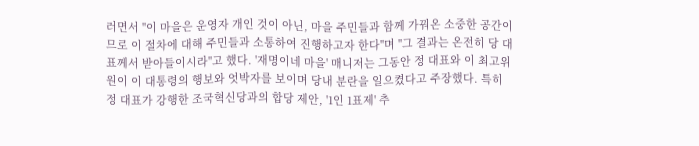러면서 "이 마을은 운영자 개인 것이 아닌, 마을 주민들과 함께 가꿔온 소중한 공간이므로 이 절차에 대해 주민들과 소통하여 진행하고자 한다"며 "그 결과는 온전히 당 대표께서 받아들이시라"고 했다. '재명이네 마을' 매니저는 그동안 정 대표와 이 최고위원이 이 대통령의 행보와 엇박자를 보이며 당내 분란을 일으켰다고 주장했다. 특히 정 대표가 강행한 조국혁신당과의 합당 제안, '1인 1표제' 추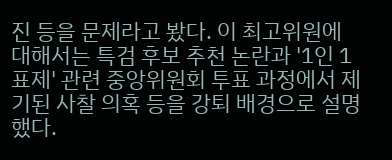진 등을 문제라고 봤다. 이 최고위원에 대해서는 특검 후보 추천 논란과 '1인 1표제' 관련 중앙위원회 투표 과정에서 제기된 사찰 의혹 등을 강퇴 배경으로 설명했다.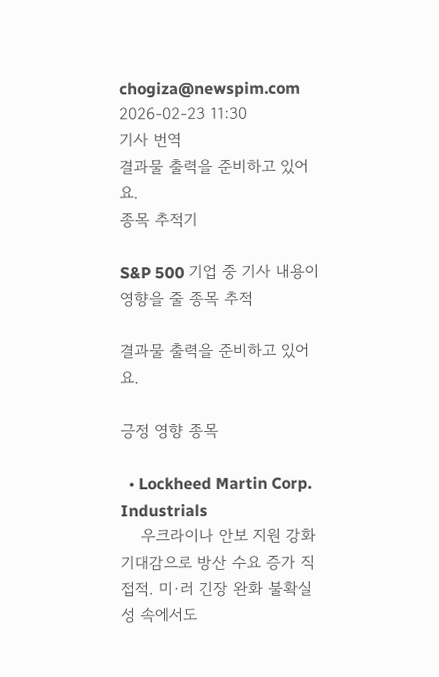chogiza@newspim.com 2026-02-23 11:30
기사 번역
결과물 출력을 준비하고 있어요.
종목 추적기

S&P 500 기업 중 기사 내용이 영향을 줄 종목 추적

결과물 출력을 준비하고 있어요.

긍정 영향 종목

  • Lockheed Martin Corp. Industrials
    우크라이나 안보 지원 강화 기대감으로 방산 수요 증가 직접적. 미·러 긴장 완화 불확실성 속에서도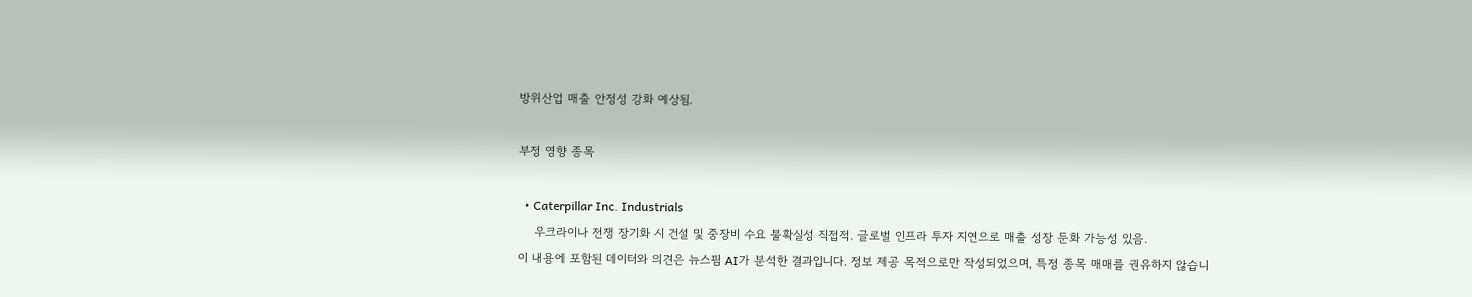방위산업 매출 안정성 강화 예상됨.

부정 영향 종목

  • Caterpillar Inc. Industrials
    우크라이나 전쟁 장기화 시 건설 및 중장비 수요 불확실성 직접적. 글로벌 인프라 투자 지연으로 매출 성장 둔화 가능성 있음.
이 내용에 포함된 데이터와 의견은 뉴스핌 AI가 분석한 결과입니다. 정보 제공 목적으로만 작성되었으며, 특정 종목 매매를 권유하지 않습니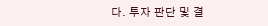다. 투자 판단 및 결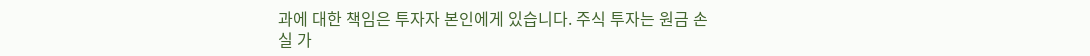과에 대한 책임은 투자자 본인에게 있습니다. 주식 투자는 원금 손실 가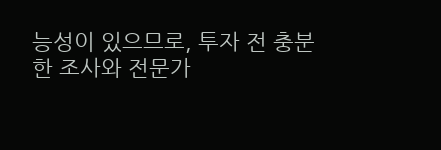능성이 있으므로, 투자 전 충분한 조사와 전문가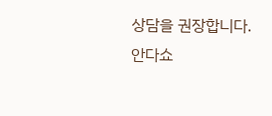상담을 권장합니다.
안다쇼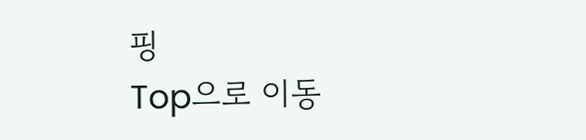핑
Top으로 이동